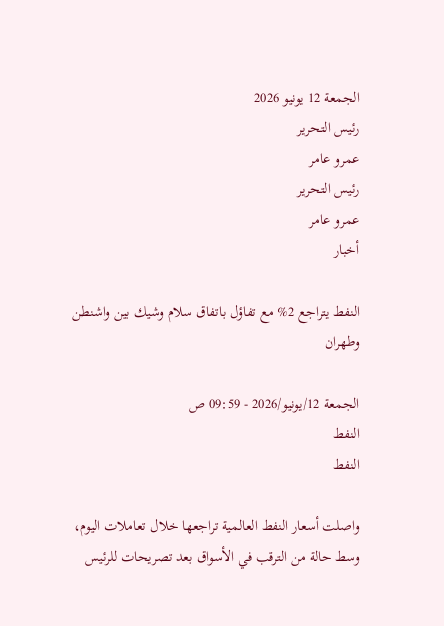الجمعة 12 يونيو 2026
رئيس التحرير
عمرو عامر
رئيس التحرير
عمرو عامر
أخبار

النفط يتراجع 2% مع تفاؤل باتفاق سلام وشيك بين واشنطن وطهران

الجمعة 12/يونيو/2026 - 09:59 ص
النفط
النفط

واصلت أسعار النفط العالمية تراجعها خلال تعاملات اليوم، وسط حالة من الترقب في الأسواق بعد تصريحات للرئيس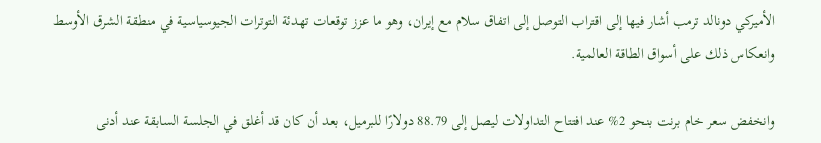الأميركي دونالد ترمب أشار فيها إلى اقتراب التوصل إلى اتفاق سلام مع إيران، وهو ما عزز توقعات تهدئة التوترات الجيوسياسية في منطقة الشرق الأوسط وانعكاس ذلك على أسواق الطاقة العالمية.

وانخفض سعر خام برنت بنحو 2% عند افتتاح التداولات ليصل إلى 88.79 دولارًا للبرميل، بعد أن كان قد أغلق في الجلسة السابقة عند أدنى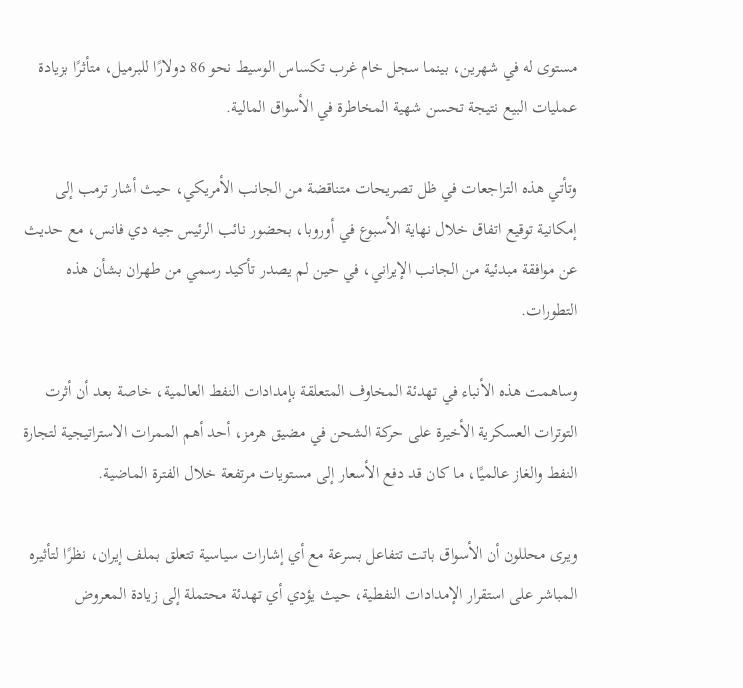مستوى له في شهرين، بينما سجل خام غرب تكساس الوسيط نحو 86 دولارًا للبرميل، متأثرًا بزيادة عمليات البيع نتيجة تحسن شهية المخاطرة في الأسواق المالية.

وتأتي هذه التراجعات في ظل تصريحات متناقضة من الجانب الأمريكي، حيث أشار ترمب إلى إمكانية توقيع اتفاق خلال نهاية الأسبوع في أوروبا، بحضور نائب الرئيس جيه دي فانس، مع حديث عن موافقة مبدئية من الجانب الإيراني، في حين لم يصدر تأكيد رسمي من طهران بشأن هذه التطورات.

وساهمت هذه الأنباء في تهدئة المخاوف المتعلقة بإمدادات النفط العالمية، خاصة بعد أن أثرت التوترات العسكرية الأخيرة على حركة الشحن في مضيق هرمز، أحد أهم الممرات الاستراتيجية لتجارة النفط والغاز عالميًا، ما كان قد دفع الأسعار إلى مستويات مرتفعة خلال الفترة الماضية.

ويرى محللون أن الأسواق باتت تتفاعل بسرعة مع أي إشارات سياسية تتعلق بملف إيران، نظرًا لتأثيره المباشر على استقرار الإمدادات النفطية، حيث يؤدي أي تهدئة محتملة إلى زيادة المعروض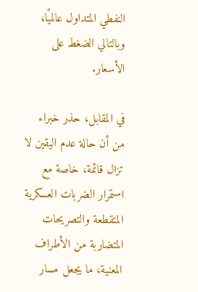النفطي المتداول عالميًا، وبالتالي الضغط على الأسعار.

في المقابل، حذر خبراء من أن حالة عدم اليقين لا تزال قائمة، خاصة مع استمرار الضربات العسكرية المتقطعة والتصريحات المتضاربة من الأطراف المعنية، ما يجعل مسار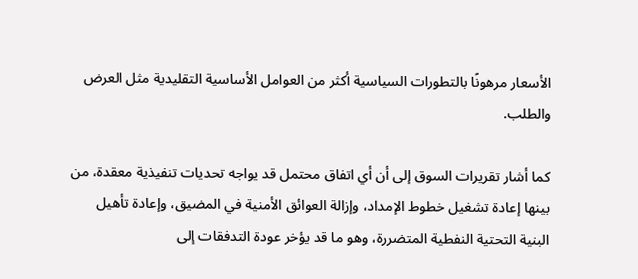الأسعار مرهونًا بالتطورات السياسية أكثر من العوامل الأساسية التقليدية مثل العرض والطلب.

كما أشار تقريرات السوق إلى أن أي اتفاق محتمل قد يواجه تحديات تنفيذية معقدة، من بينها إعادة تشغيل خطوط الإمداد، وإزالة العوائق الأمنية في المضيق، وإعادة تأهيل البنية التحتية النفطية المتضررة، وهو ما قد يؤخر عودة التدفقات إلى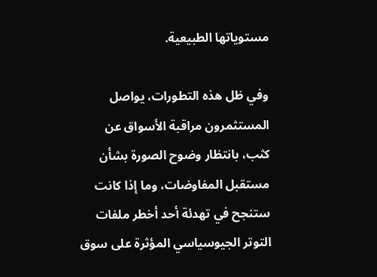مستوياتها الطبيعية.

وفي ظل هذه التطورات، يواصل المستثمرون مراقبة الأسواق عن كثب، بانتظار وضوح الصورة بشأن مستقبل المفاوضات، وما إذا كانت ستنجح في تهدئة أحد أخطر ملفات التوتر الجيوسياسي المؤثرة على سوق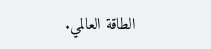الطاقة العالمي.